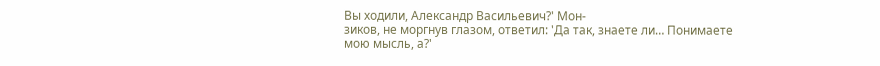Вы ходили, Александр Васильевич?' Мон-
зиков, не моргнув глазом, ответил: 'Да так, знаете ли… Понимаете
мою мысль, а?'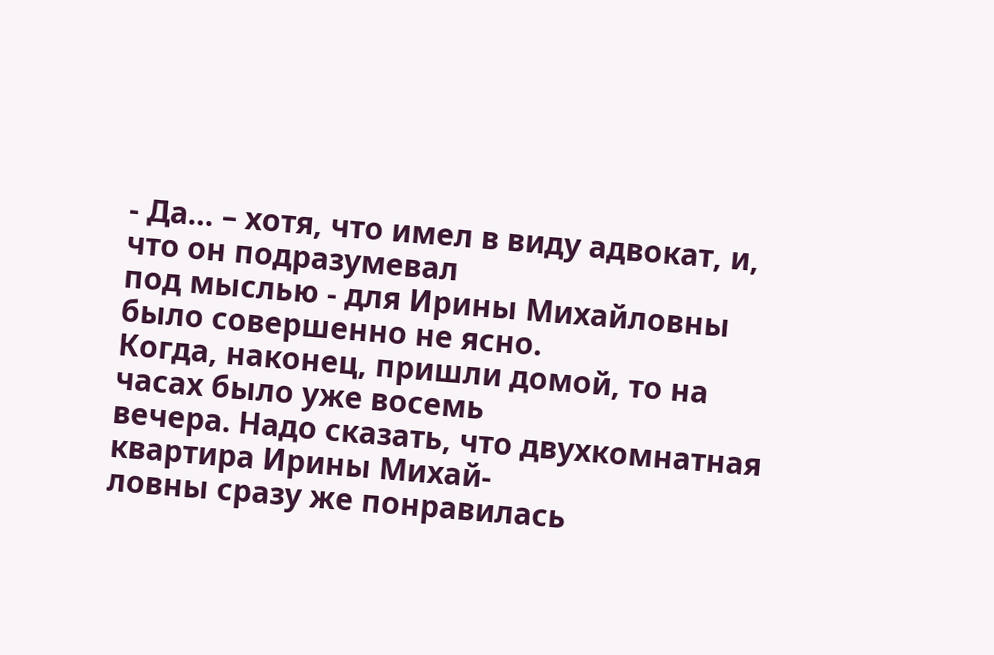- Да… – хотя, что имел в виду адвокат, и, что он подразумевал
под мыслью - для Ирины Михайловны было совершенно не ясно.
Когда, наконец, пришли домой, то на часах было уже восемь
вечера. Надо сказать, что двухкомнатная квартира Ирины Михай-
ловны сразу же понравилась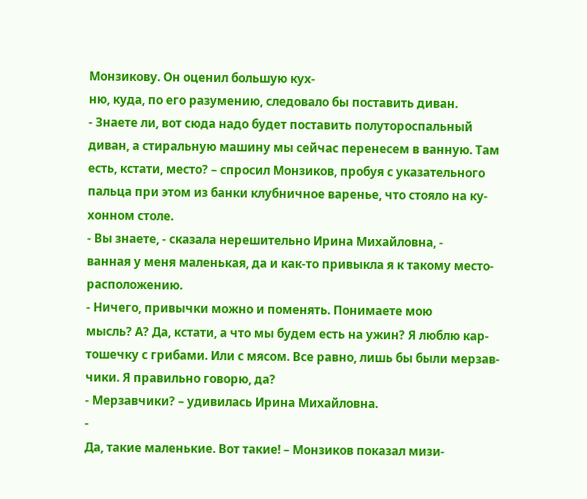Монзикову. Он оценил большую кух-
ню, куда, по его разумению, следовало бы поставить диван.
- Знаете ли, вот сюда надо будет поставить полутороспальный
диван, а стиральную машину мы сейчас перенесем в ванную. Там
есть, кстати, место? – спросил Монзиков, пробуя с указательного
пальца при этом из банки клубничное варенье, что стояло на ку-
хонном столе.
- Вы знаете, - сказала нерешительно Ирина Михайловна, -
ванная у меня маленькая, да и как-то привыкла я к такому место-
расположению.
- Ничего, привычки можно и поменять. Понимаете мою
мысль? А? Да, кстати, а что мы будем есть на ужин? Я люблю кар-
тошечку с грибами. Или с мясом. Все равно, лишь бы были мерзав-
чики. Я правильно говорю, да?
- Мерзавчики? – удивилась Ирина Михайловна.
-
Да, такие маленькие. Вот такие! – Монзиков показал мизи-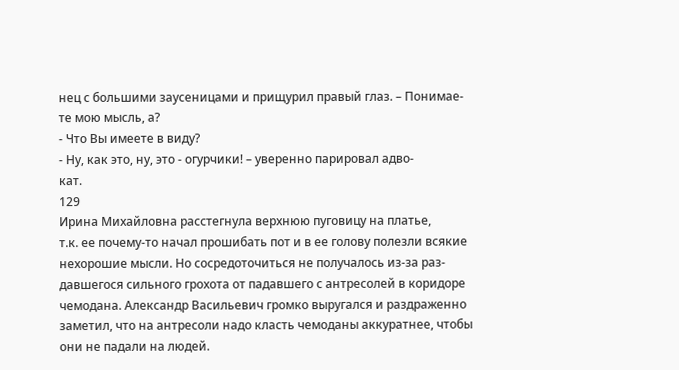нец с большими заусеницами и прищурил правый глаз. – Понимае-
те мою мысль, а?
- Что Вы имеете в виду?
- Ну, как это, ну, это - огурчики! – уверенно парировал адво-
кат.
129
Ирина Михайловна расстегнула верхнюю пуговицу на платье,
т.к. ее почему-то начал прошибать пот и в ее голову полезли всякие
нехорошие мысли. Но сосредоточиться не получалось из-за раз-
давшегося сильного грохота от падавшего с антресолей в коридоре
чемодана. Александр Васильевич громко выругался и раздраженно
заметил, что на антресоли надо класть чемоданы аккуратнее, чтобы
они не падали на людей.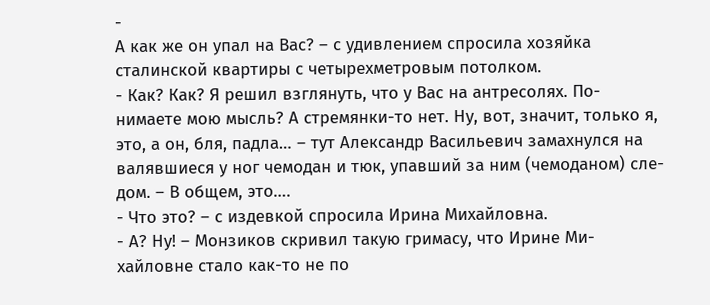-
А как же он упал на Вас? – с удивлением спросила хозяйка
сталинской квартиры с четырехметровым потолком.
- Как? Как? Я решил взглянуть, что у Вас на антресолях. По-
нимаете мою мысль? А стремянки-то нет. Ну, вот, значит, только я, это, а он, бля, падла… – тут Александр Васильевич замахнулся на
валявшиеся у ног чемодан и тюк, упавший за ним (чемоданом) сле-
дом. – В общем, это….
- Что это? – с издевкой спросила Ирина Михайловна.
- А? Ну! – Монзиков скривил такую гримасу, что Ирине Ми-
хайловне стало как-то не по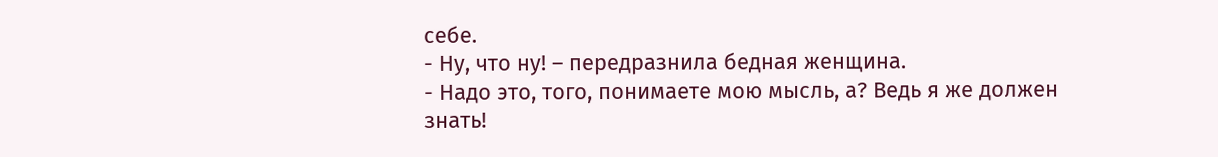себе.
- Ну, что ну! – передразнила бедная женщина.
- Надо это, того, понимаете мою мысль, а? Ведь я же должен
знать!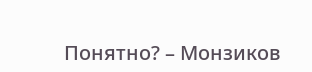Понятно? – Монзиков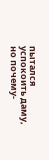пытался успокоить даму, но почему-